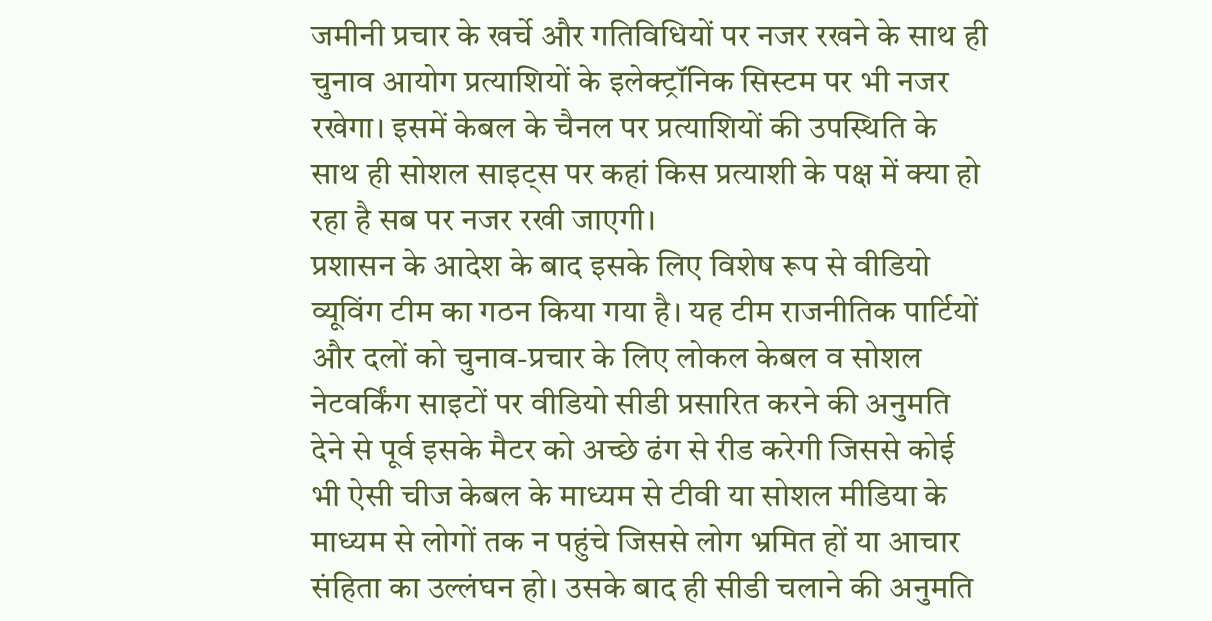जमीनी प्रचार के खर्चे और गतिविधियों पर नजर रखने के साथ ही चुनाव आयोग प्रत्याशियों के इलेक्ट्रॉनिक सिस्टम पर भी नजर रखेगा। इसमें केबल के चैनल पर प्रत्याशियों की उपस्थिति के साथ ही सोशल साइट्स पर कहां किस प्रत्याशी के पक्ष में क्या हो रहा है सब पर नजर रखी जाएगी।
प्रशासन के आदेश के बाद इसके लिए विशेष रूप से वीडियो व्यूविंग टीम का गठन किया गया है। यह टीम राजनीतिक पार्टियों और दलों को चुनाव-प्रचार के लिए लोकल केबल व सोशल नेटवर्किंग साइटों पर वीडियो सीडी प्रसारित करने की अनुमति देने से पूर्व इसके मैटर को अच्छे ढंग से रीड करेगी जिससे कोई भी ऐसी चीज केबल के माध्यम से टीवी या सोशल मीडिया के माध्यम से लोगों तक न पहुंचे जिससे लोग भ्रमित हों या आचार संहिता का उल्लंघन हो। उसके बाद ही सीडी चलाने की अनुमति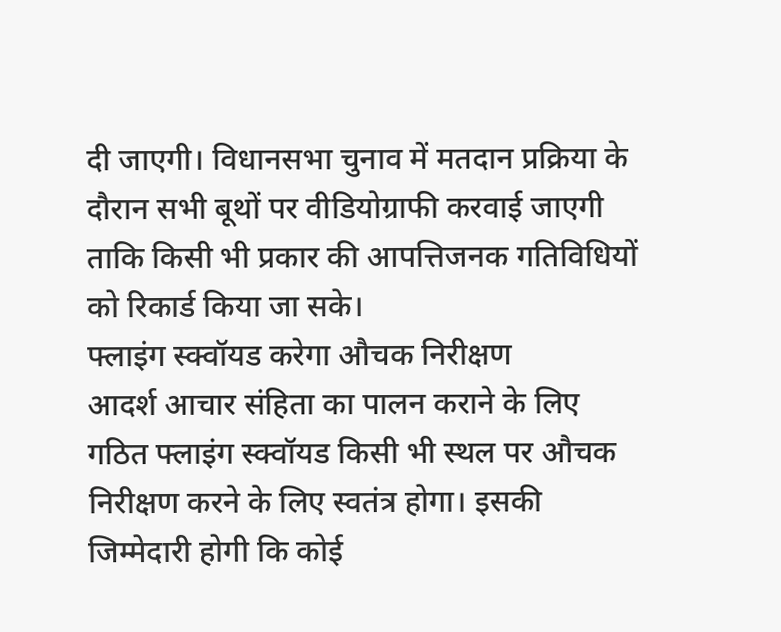दी जाएगी। विधानसभा चुनाव में मतदान प्रक्रिया के दौरान सभी बूथों पर वीडियोग्राफी करवाई जाएगी ताकि किसी भी प्रकार की आपत्तिजनक गतिविधियों को रिकार्ड किया जा सके।
फ्लाइंग स्क्वॉयड करेगा औचक निरीक्षण
आदर्श आचार संहिता का पालन कराने के लिए गठित फ्लाइंग स्क्वॉयड किसी भी स्थल पर औचक निरीक्षण करने के लिए स्वतंत्र होगा। इसकी जिम्मेदारी होगी कि कोई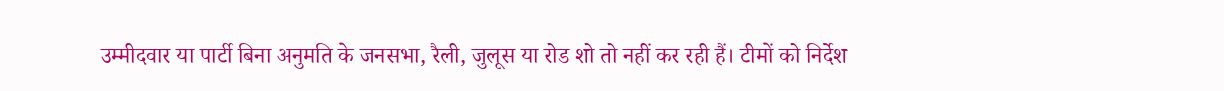उम्मीदवार या पार्टी बिना अनुमति के जनसभा, रैली, जुलूस या रोड शो तो नहीं कर रही हैं। टीमों को निर्देश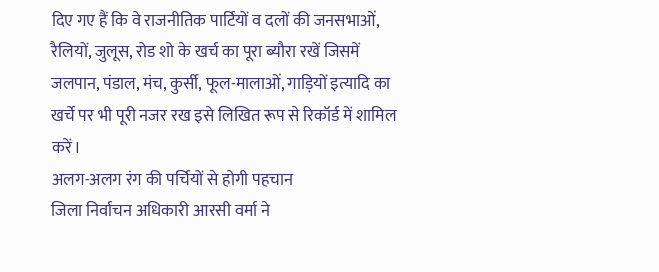दिए गए हैं कि वे राजनीतिक पार्टियों व दलों की जनसभाओं, रैलियों, जुलूस, रोड शो के खर्च का पूरा ब्यौरा रखें जिसमें जलपान, पंडाल, मंच, कुर्सी, फूल-मालाओं, गाड़ियों इत्यादि का खर्चे पर भी पूरी नजर रख इसे लिखित रूप से रिकॉर्ड में शामिल करें।
अलग-अलग रंग की पर्चियों से होगी पहचान
जिला निर्वाचन अधिकारी आरसी वर्मा ने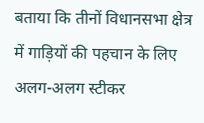बताया कि तीनों विधानसभा क्षेत्र में गाड़ियों की पहचान के लिए अलग-अलग स्टीकर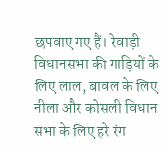छपवाए गए हैं। रेवाड़ी विधानसभा की गाड़ियों के लिए लाल, बावल के लिए नीला और कोसली विधान सभा के लिए हरे रंग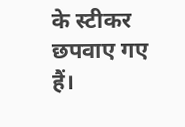के स्टीकर छपवाए गए हैं।